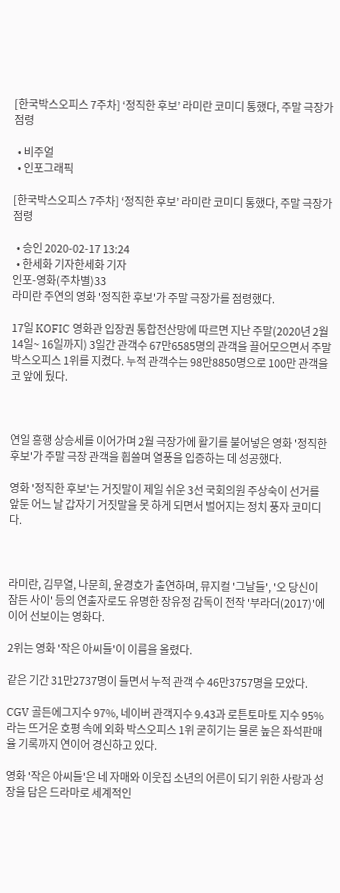[한국박스오피스 7주차] ‘정직한 후보’ 라미란 코미디 통했다, 주말 극장가 점령

  • 비주얼
  • 인포그래픽

[한국박스오피스 7주차] ‘정직한 후보’ 라미란 코미디 통했다, 주말 극장가 점령

  • 승인 2020-02-17 13:24
  • 한세화 기자한세화 기자
인포-영화(주차별)33
라미란 주연의 영화 '정직한 후보'가 주말 극장가를 점령했다.

17일 KOFIC 영화관 입장권 통합전산망에 따르면 지난 주말(2020년 2월 14일~ 16일까지) 3일간 관객수 67만6585명의 관객을 끌어모으면서 주말 박스오피스 1위를 지켰다. 누적 관객수는 98만8850명으로 100만 관객을 코 앞에 뒀다.



연일 흥행 상승세를 이어가며 2월 극장가에 활기를 불어넣은 영화 '정직한 후보'가 주말 극장 관객을 휩쓸며 열풍을 입증하는 데 성공했다.

영화 '정직한 후보'는 거짓말이 제일 쉬운 3선 국회의원 주상숙이 선거를 앞둔 어느 날 갑자기 거짓말을 못 하게 되면서 벌어지는 정치 풍자 코미디다.



라미란, 김무열, 나문희, 윤경호가 출연하며, 뮤지컬 '그날들', '오 당신이 잠든 사이' 등의 연출자로도 유명한 장유정 감독이 전작 '부라더(2017)'에 이어 선보이는 영화다.

2위는 영화 '작은 아씨들'이 이름을 올렸다.

같은 기간 31만2737명이 들면서 누적 관객 수 46만3757명을 모았다.

CGV 골든에그지수 97%, 네이버 관객지수 9.43과 로튼토마토 지수 95%라는 뜨거운 호평 속에 외화 박스오피스 1위 굳히기는 물론 높은 좌석판매율 기록까지 연이어 경신하고 있다.

영화 '작은 아씨들'은 네 자매와 이웃집 소년의 어른이 되기 위한 사랑과 성장을 담은 드라마로 세계적인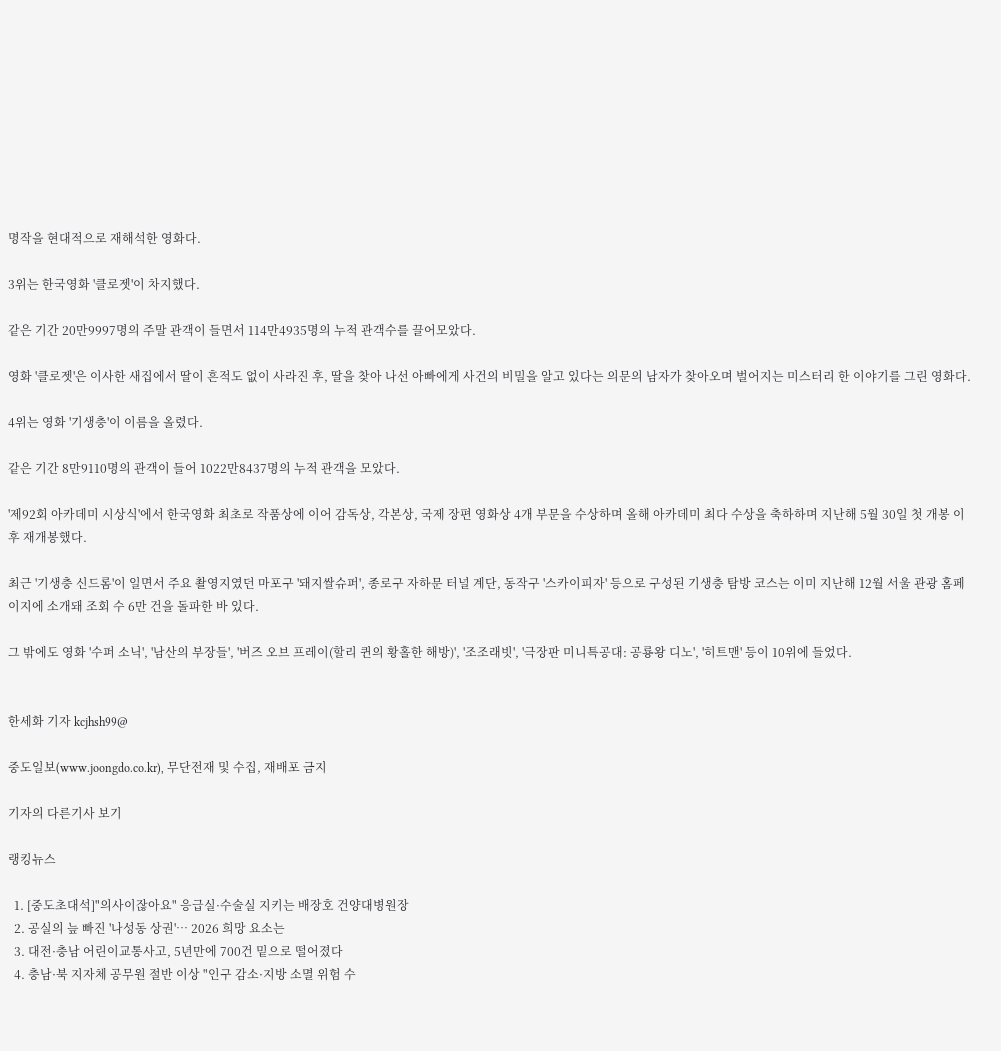명작을 현대적으로 재해석한 영화다.

3위는 한국영화 '클로젯'이 차지했다.

같은 기간 20만9997명의 주말 관객이 들면서 114만4935명의 누적 관객수를 끌어모았다.

영화 '클로젯'은 이사한 새집에서 딸이 흔적도 없이 사라진 후, 딸을 찾아 나선 아빠에게 사건의 비밀을 알고 있다는 의문의 남자가 찾아오며 벌어지는 미스터리 한 이야기를 그린 영화다.

4위는 영화 '기생충'이 이름을 올렸다.

같은 기간 8만9110명의 관객이 들어 1022만8437명의 누적 관객을 모았다.

'제92회 아카데미 시상식'에서 한국영화 최초로 작품상에 이어 감독상, 각본상, 국제 장편 영화상 4개 부문을 수상하며 올해 아카데미 최다 수상을 축하하며 지난해 5월 30일 첫 개봉 이후 재개봉했다.

최근 '기생충 신드롬'이 일면서 주요 촬영지였던 마포구 '돼지쌀슈퍼', 종로구 자하문 터널 계단, 동작구 '스카이피자' 등으로 구성된 기생충 탐방 코스는 이미 지난해 12월 서울 관광 홈페이지에 소개돼 조회 수 6만 건을 돌파한 바 있다.

그 밖에도 영화 '수퍼 소닉', '남산의 부장들', '버즈 오브 프레이(할리 퀸의 황홀한 해방)', '조조래빗', '극장판 미니특공대: 공룡왕 디노', '히트맨' 등이 10위에 들었다.


한세화 기자 kcjhsh99@

중도일보(www.joongdo.co.kr), 무단전재 및 수집, 재배포 금지

기자의 다른기사 보기

랭킹뉴스

  1. [중도초대석]"의사이잖아요" 응급실·수술실 지키는 배장호 건양대병원장
  2. 공실의 늪 빠진 '나성동 상권'… 2026 희망 요소는
  3. 대전·충남 어린이교통사고, 5년만에 700건 밑으로 떨어졌다
  4. 충남·북 지자체 공무원 절반 이상 "인구 감소·지방 소멸 위험 수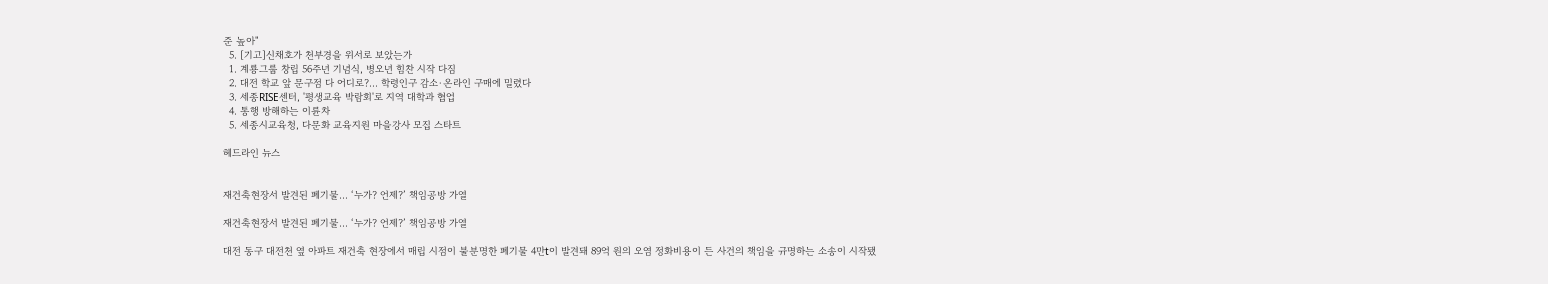준 높아"
  5. [기고]신채호가 천부경을 위서로 보았는가
  1. 계룡그룹 창립 56주년 기념식, 병오년 힘찬 시작 다짐
  2. 대전 학교 앞 문구점 다 어디로?... 학령인구 감소·온라인 구매에 밀렸다
  3. 세종RISE센터, '평생교육 박람회'로 지역 대학과 협업
  4. 통행 방해하는 이륜차
  5. 세종시교육청, 다문화 교육지원 마을강사 모집 스타트

헤드라인 뉴스


재건축현장서 발견된 폐기물… ‘누가? 언제?’ 책임공방 가열

재건축현장서 발견된 폐기물… ‘누가? 언제?’ 책임공방 가열

대전 동구 대전천 옆 아파트 재건축 현장에서 매립 시점이 불분명한 폐기물 4만t이 발견돼 89억 원의 오염 정화비용이 든 사건의 책임을 규명하는 소송이 시작됐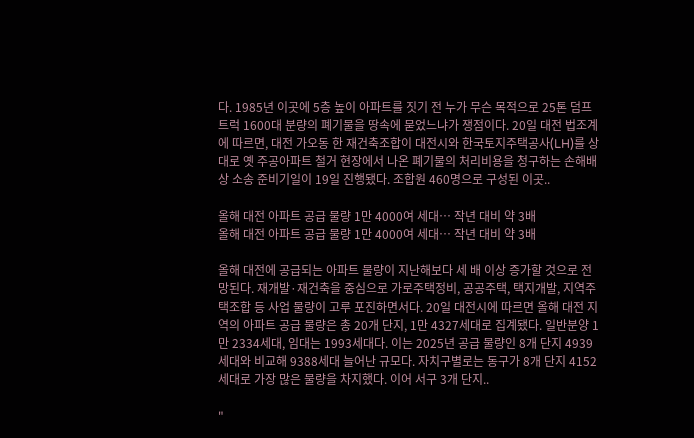다. 1985년 이곳에 5층 높이 아파트를 짓기 전 누가 무슨 목적으로 25톤 덤프트럭 1600대 분량의 폐기물을 땅속에 묻었느냐가 쟁점이다. 20일 대전 법조계에 따르면, 대전 가오동 한 재건축조합이 대전시와 한국토지주택공사(LH)를 상대로 옛 주공아파트 철거 현장에서 나온 폐기물의 처리비용을 청구하는 손해배상 소송 준비기일이 19일 진행됐다. 조합원 460명으로 구성된 이곳..

올해 대전 아파트 공급 물량 1만 4000여 세대… 작년 대비 약 3배
올해 대전 아파트 공급 물량 1만 4000여 세대… 작년 대비 약 3배

올해 대전에 공급되는 아파트 물량이 지난해보다 세 배 이상 증가할 것으로 전망된다. 재개발·재건축을 중심으로 가로주택정비, 공공주택, 택지개발, 지역주택조합 등 사업 물량이 고루 포진하면서다. 20일 대전시에 따르면 올해 대전 지역의 아파트 공급 물량은 총 20개 단지, 1만 4327세대로 집계됐다. 일반분양 1만 2334세대, 임대는 1993세대다. 이는 2025년 공급 물량인 8개 단지 4939세대와 비교해 9388세대 늘어난 규모다. 자치구별로는 동구가 8개 단지 4152세대로 가장 많은 물량을 차지했다. 이어 서구 3개 단지..

"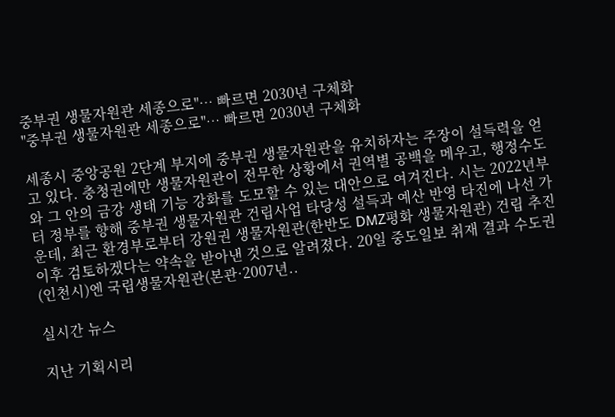중부권 생물자원관 세종으로"… 빠르면 2030년 구체화
"중부권 생물자원관 세종으로"… 빠르면 2030년 구체화

세종시 중앙공원 2단계 부지에 중부권 생물자원관을 유치하자는 주장이 설득력을 얻고 있다. 충청권에만 생물자원관이 전무한 상황에서 권역별 공백을 메우고, 행정수도와 그 안의 금강 생태 기능 강화를 도모할 수 있는 대안으로 여겨진다. 시는 2022년부터 정부를 향해 중부권 생물자원관 건립사업 타당성 설득과 예산 반영 타진에 나선 가운데, 최근 환경부로부터 강원권 생물자원관(한반도 DMZ평화 생물자원관) 건립 추진 이후 검토하겠다는 약속을 받아낸 것으로 알려졌다. 20일 중도일보 취재 결과 수도권(인천시)엔 국립생물자원관(본관·2007년..

실시간 뉴스

지난 기획시리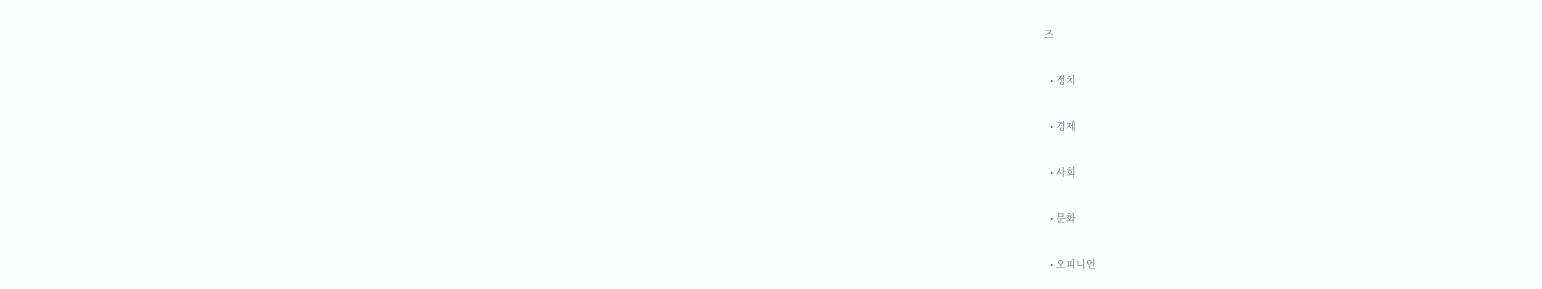즈

  • 정치

  • 경제

  • 사회

  • 문화

  • 오피니언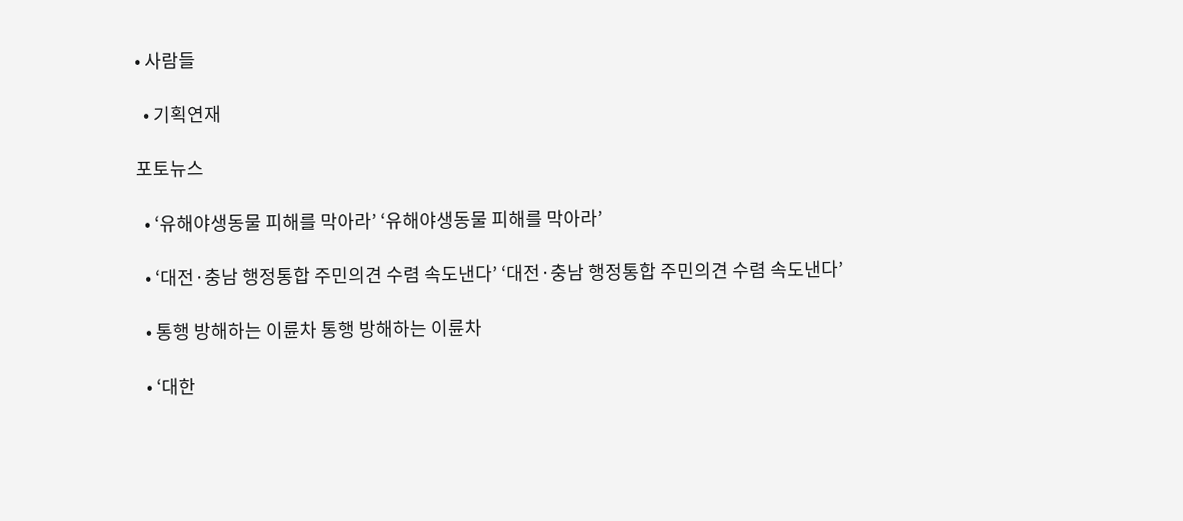• 사람들

  • 기획연재

포토뉴스

  • ‘유해야생동물 피해를 막아라’ ‘유해야생동물 피해를 막아라’

  • ‘대전·충남 행정통합 주민의견 수렴 속도낸다’ ‘대전·충남 행정통합 주민의견 수렴 속도낸다’

  • 통행 방해하는 이륜차 통행 방해하는 이륜차

  • ‘대한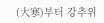(大寒)부터 강추위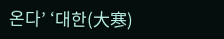온다’ ‘대한(大寒)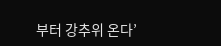부터 강추위 온다’